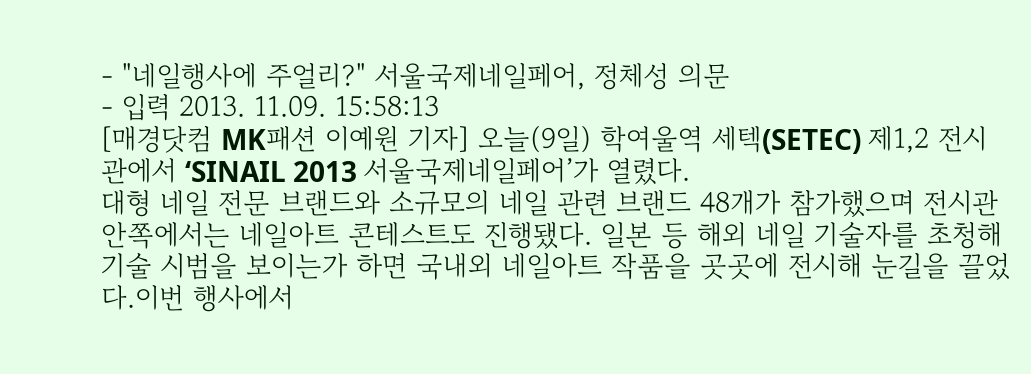- "네일행사에 주얼리?" 서울국제네일페어, 정체성 의문
- 입력 2013. 11.09. 15:58:13
[매경닷컴 MK패션 이예원 기자] 오늘(9일) 학여울역 세텍(SETEC) 제1,2 전시관에서 ‘SINAIL 2013 서울국제네일페어’가 열렸다.
대형 네일 전문 브랜드와 소규모의 네일 관련 브랜드 48개가 참가했으며 전시관 안쪽에서는 네일아트 콘테스트도 진행됐다. 일본 등 해외 네일 기술자를 초청해 기술 시범을 보이는가 하면 국내외 네일아트 작품을 곳곳에 전시해 눈길을 끌었다.이번 행사에서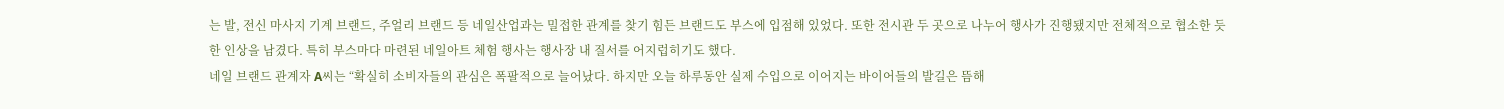는 발, 전신 마사지 기계 브랜드, 주얼리 브랜드 등 네일산업과는 밀접한 관계를 찾기 힘든 브랜드도 부스에 입점해 있었다. 또한 전시관 두 곳으로 나누어 행사가 진행됐지만 전체적으로 협소한 듯한 인상을 남겼다. 특히 부스마다 마련된 네일아트 체험 행사는 행사장 내 질서를 어지럽히기도 했다.
네일 브랜드 관계자 A씨는 “확실히 소비자들의 관심은 폭팔적으로 늘어났다. 하지만 오늘 하루동안 실제 수입으로 이어지는 바이어들의 발길은 뜸해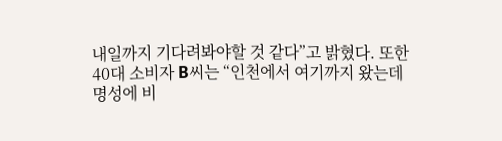내일까지 기다려봐야할 것 같다”고 밝혔다. 또한 40대 소비자 B씨는 “인천에서 여기까지 왔는데 명성에 비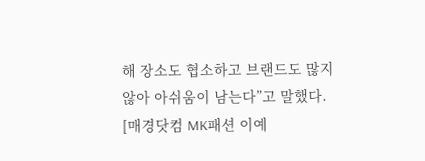해 장소도 협소하고 브랜드도 많지 않아 아쉬움이 남는다”고 말했다.
[매경닷컴 MK패션 이예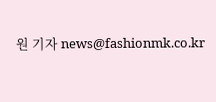원 기자 news@fashionmk.co.kr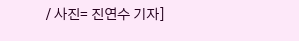/ 사진= 진연수 기자]